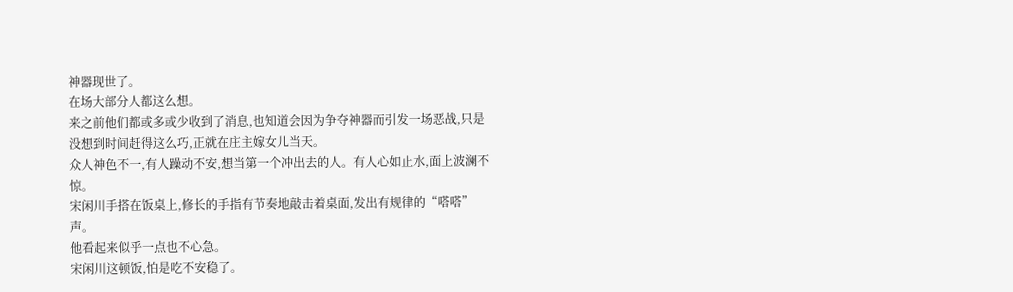神器现世了。
在场大部分人都这么想。
来之前他们都或多或少收到了消息,也知道会因为争夺神器而引发一场恶战,只是没想到时间赶得这么巧,正就在庄主嫁女儿当天。
众人神色不一,有人躁动不安,想当第一个冲出去的人。有人心如止水,面上波澜不惊。
宋闲川手搭在饭桌上,修长的手指有节奏地敲击着桌面,发出有规律的“嗒嗒”声。
他看起来似乎一点也不心急。
宋闲川这顿饭,怕是吃不安稳了。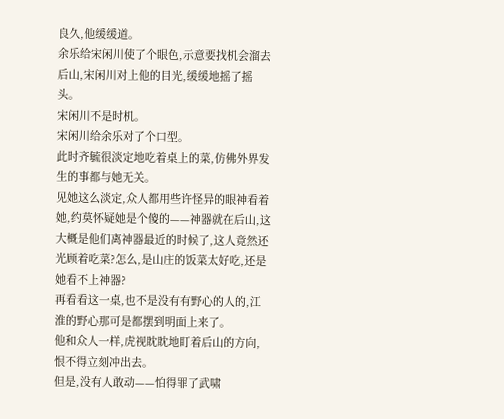良久,他缓缓道。
余乐给宋闲川使了个眼色,示意要找机会溜去后山,宋闲川对上他的目光,缓缓地摇了摇头。
宋闲川不是时机。
宋闲川给余乐对了个口型。
此时齐毓很淡定地吃着桌上的菜,仿佛外界发生的事都与她无关。
见她这么淡定,众人都用些许怪异的眼神看着她,约莫怀疑她是个傻的——神器就在后山,这大概是他们离神器最近的时候了,这人竟然还光顾着吃菜?怎么,是山庄的饭菜太好吃,还是她看不上神器?
再看看这一桌,也不是没有有野心的人的,江淮的野心那可是都摆到明面上来了。
他和众人一样,虎视眈眈地盯着后山的方向,恨不得立刻冲出去。
但是,没有人敢动——怕得罪了武啸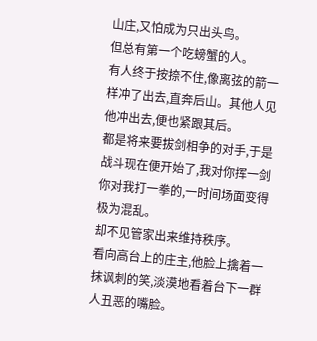山庄,又怕成为只出头鸟。
但总有第一个吃螃蟹的人。
有人终于按捺不住,像离弦的箭一样冲了出去,直奔后山。其他人见他冲出去,便也紧跟其后。
都是将来要拔剑相争的对手,于是战斗现在便开始了,我对你挥一剑你对我打一拳的,一时间场面变得极为混乱。
却不见管家出来维持秩序。
看向高台上的庄主,他脸上擒着一抹讽刺的笑,淡漠地看着台下一群人丑恶的嘴脸。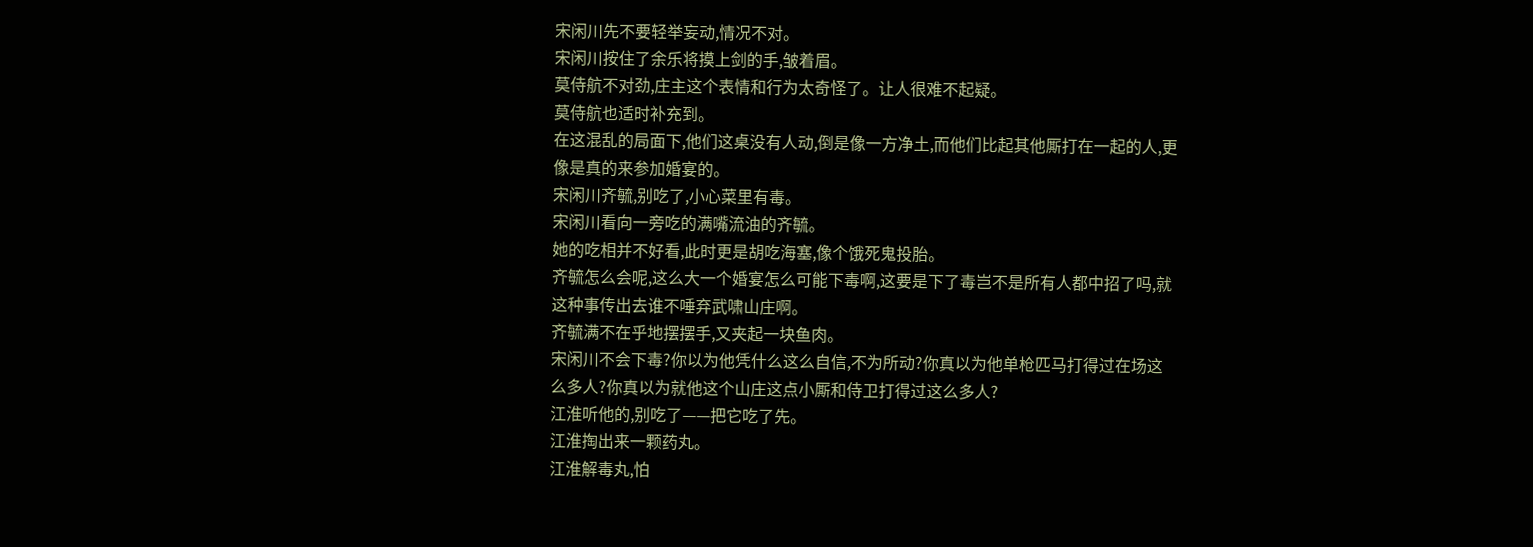宋闲川先不要轻举妄动,情况不对。
宋闲川按住了余乐将摸上剑的手,皱着眉。
莫侍航不对劲,庄主这个表情和行为太奇怪了。让人很难不起疑。
莫侍航也适时补充到。
在这混乱的局面下,他们这桌没有人动,倒是像一方净土,而他们比起其他厮打在一起的人,更像是真的来参加婚宴的。
宋闲川齐毓,别吃了,小心菜里有毒。
宋闲川看向一旁吃的满嘴流油的齐毓。
她的吃相并不好看,此时更是胡吃海塞,像个饿死鬼投胎。
齐毓怎么会呢,这么大一个婚宴怎么可能下毒啊,这要是下了毒岂不是所有人都中招了吗,就这种事传出去谁不唾弃武啸山庄啊。
齐毓满不在乎地摆摆手,又夹起一块鱼肉。
宋闲川不会下毒?你以为他凭什么这么自信,不为所动?你真以为他单枪匹马打得过在场这么多人?你真以为就他这个山庄这点小厮和侍卫打得过这么多人?
江淮听他的,别吃了——把它吃了先。
江淮掏出来一颗药丸。
江淮解毒丸,怕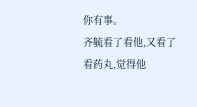你有事。
齐毓看了看他,又看了看药丸,觉得他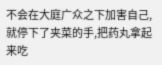不会在大庭广众之下加害自己,就停下了夹菜的手,把药丸拿起来吃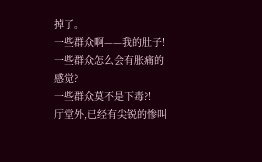掉了。
一些群众啊——我的肚子!
一些群众怎么会有胀痛的感觉?
一些群众莫不是下毒?!
厅堂外,已经有尖锐的惨叫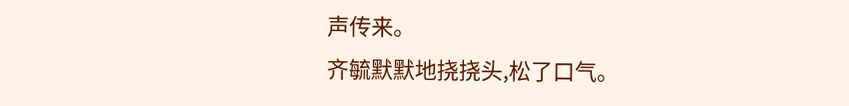声传来。
齐毓默默地挠挠头,松了口气。